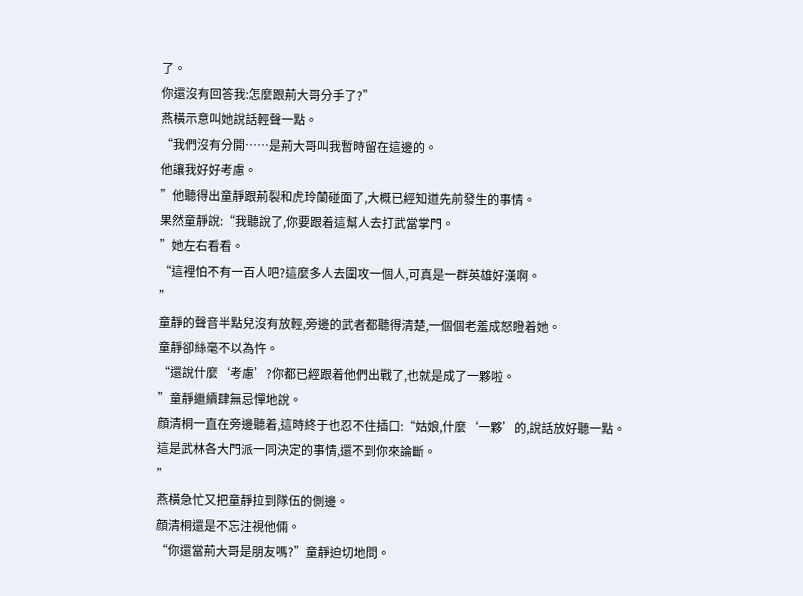了。
你還沒有回答我:怎麼跟荊大哥分手了?”
燕橫示意叫她說話輕聲一點。
“我們沒有分開……是荊大哥叫我暫時留在這邊的。
他讓我好好考慮。
”他聽得出童靜跟荊裂和虎玲蘭碰面了,大概已經知道先前發生的事情。
果然童靜說:“我聽說了,你要跟着這幫人去打武當掌門。
”她左右看看。
“這裡怕不有一百人吧?這麼多人去圍攻一個人,可真是一群英雄好漢啊。
”
童靜的聲音半點兒沒有放輕,旁邊的武者都聽得清楚,一個個老羞成怒瞪着她。
童靜卻絲毫不以為忤。
“還說什麼‘考慮’?你都已經跟着他們出戰了,也就是成了一夥啦。
”童靜繼續肆無忌憚地說。
顔清桐一直在旁邊聽着,這時終于也忍不住插口:“姑娘,什麼‘一夥’的,說話放好聽一點。
這是武林各大門派一同決定的事情,還不到你來論斷。
”
燕橫急忙又把童靜拉到隊伍的側邊。
顔清桐還是不忘注視他倆。
“你還當荊大哥是朋友嗎?”童靜迫切地問。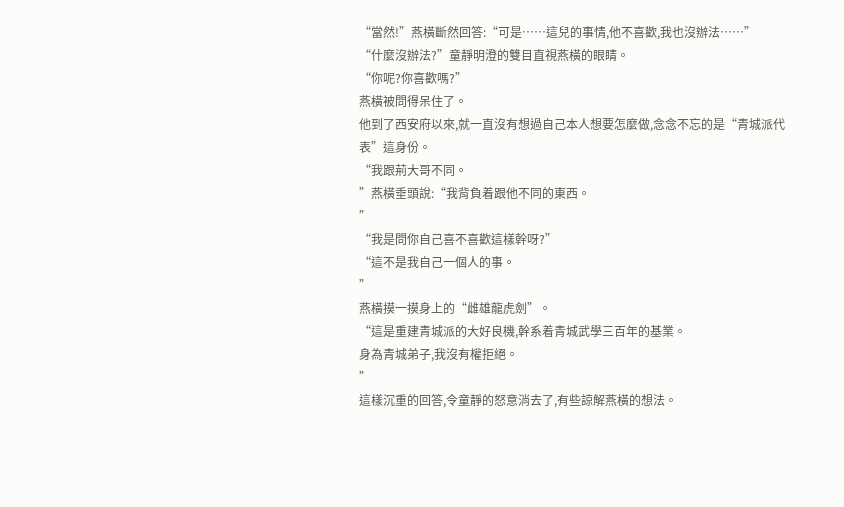“當然!”燕橫斷然回答:“可是……這兒的事情,他不喜歡,我也沒辦法……”
“什麼沒辦法?”童靜明澄的雙目直視燕橫的眼睛。
“你呢?你喜歡嗎?”
燕橫被問得呆住了。
他到了西安府以來,就一直沒有想過自己本人想要怎麼做,念念不忘的是“青城派代表”這身份。
“我跟荊大哥不同。
”燕橫垂頭說:“我背負着跟他不同的東西。
”
“我是問你自己喜不喜歡這樣幹呀?”
“這不是我自己一個人的事。
”
燕橫摸一摸身上的“雌雄龍虎劍”。
“這是重建青城派的大好良機,幹系着青城武學三百年的基業。
身為青城弟子,我沒有權拒絕。
”
這樣沉重的回答,令童靜的怒意消去了,有些諒解燕橫的想法。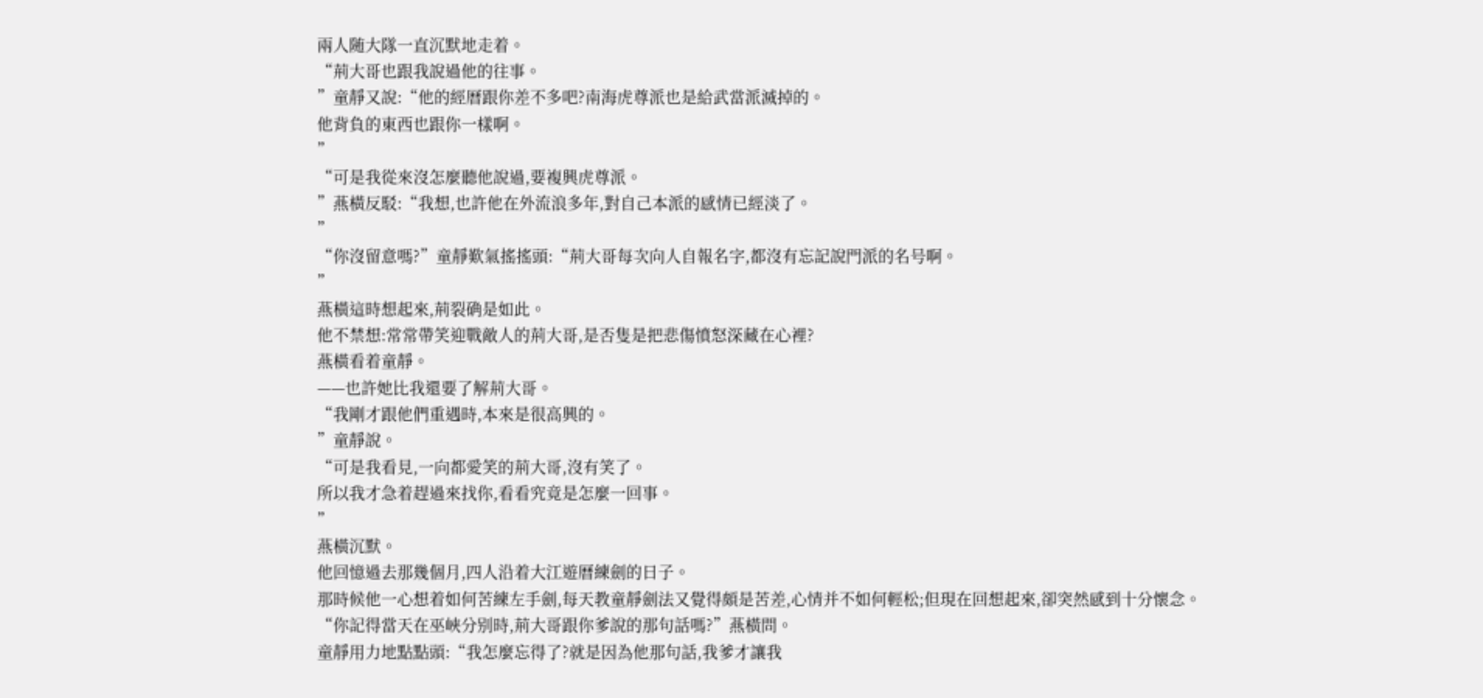兩人随大隊一直沉默地走着。
“荊大哥也跟我說過他的往事。
”童靜又說:“他的經曆跟你差不多吧?南海虎尊派也是給武當派滅掉的。
他背負的東西也跟你一樣啊。
”
“可是我從來沒怎麼聽他說過,要複興虎尊派。
”燕橫反駁:“我想,也許他在外流浪多年,對自己本派的感情已經淡了。
”
“你沒留意嗎?”童靜歎氣搖搖頭:“荊大哥每次向人自報名字,都沒有忘記說門派的名号啊。
”
燕橫這時想起來,荊裂确是如此。
他不禁想:常常帶笑迎戰敵人的荊大哥,是否隻是把悲傷憤怒深藏在心裡?
燕橫看着童靜。
——也許她比我還要了解荊大哥。
“我剛才跟他們重遇時,本來是很高興的。
”童靜說。
“可是我看見,一向都愛笑的荊大哥,沒有笑了。
所以我才急着趕過來找你,看看究竟是怎麼一回事。
”
燕橫沉默。
他回憶過去那幾個月,四人沿着大江遊曆練劍的日子。
那時候他一心想着如何苦練左手劍,每天教童靜劍法又覺得頗是苦差,心情并不如何輕松;但現在回想起來,卻突然感到十分懷念。
“你記得當天在巫峽分别時,荊大哥跟你爹說的那句話嗎?”燕橫問。
童靜用力地點點頭:“我怎麼忘得了?就是因為他那句話,我爹才讓我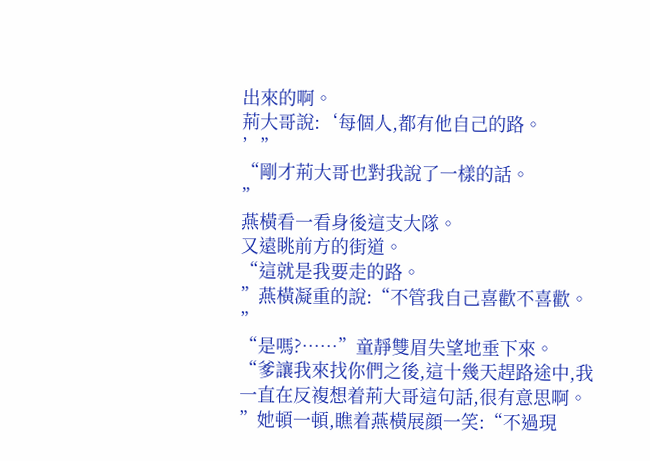出來的啊。
荊大哥說:‘每個人,都有他自己的路。
’”
“剛才荊大哥也對我說了一樣的話。
”
燕橫看一看身後這支大隊。
又遠眺前方的街道。
“這就是我要走的路。
”燕橫凝重的說:“不管我自己喜歡不喜歡。
”
“是嗎?……”童靜雙眉失望地垂下來。
“爹讓我來找你們之後,這十幾天趕路途中,我一直在反複想着荊大哥這句話,很有意思啊。
”她頓一頓,瞧着燕橫展顔一笑:“不過現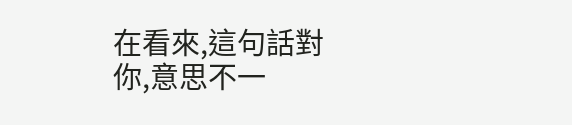在看來,這句話對你,意思不一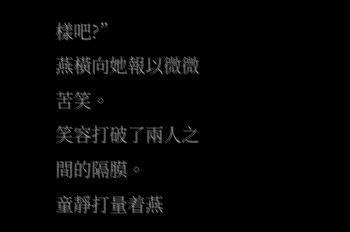樣吧?”
燕橫向她報以微微苦笑。
笑容打破了兩人之間的隔膜。
童靜打量着燕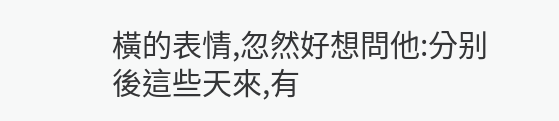橫的表情,忽然好想問他:分别後這些天來,有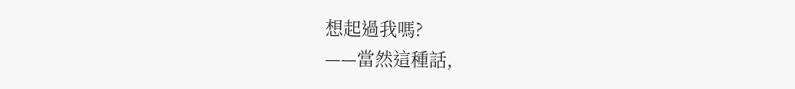想起過我嗎?
——當然這種話,